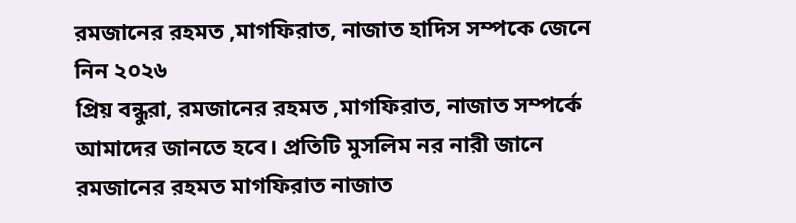রমজানের রহমত ,মাগফিরাত, নাজাত হাদিস সম্পকে জেনে নিন ২০২৬
প্রিয় বন্ধুরা, রমজানের রহমত ,মাগফিরাত, নাজাত সম্পর্কে আমাদের জানতে হবে। প্রতিটি মুসলিম নর নারী জানে রমজানের রহমত মাগফিরাত নাজাত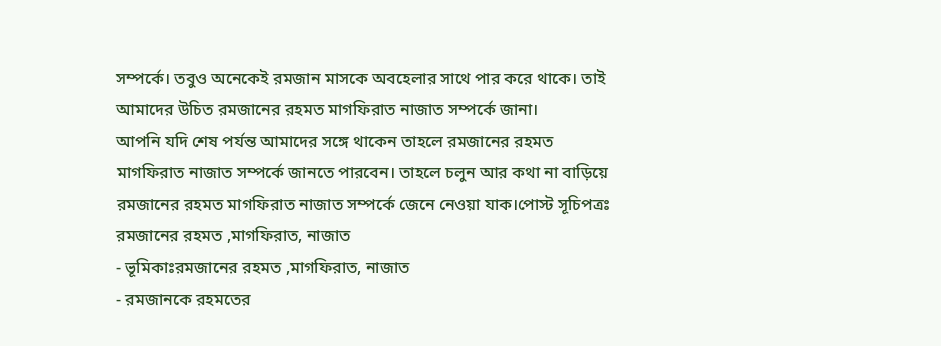সম্পর্কে। তবুও অনেকেই রমজান মাসকে অবহেলার সাথে পার করে থাকে। তাই আমাদের উচিত রমজানের রহমত মাগফিরাত নাজাত সম্পর্কে জানা।
আপনি যদি শেষ পর্যন্ত আমাদের সঙ্গে থাকেন তাহলে রমজানের রহমত মাগফিরাত নাজাত সম্পর্কে জানতে পারবেন। তাহলে চলুন আর কথা না বাড়িয়ে রমজানের রহমত মাগফিরাত নাজাত সম্পর্কে জেনে নেওয়া যাক।পোস্ট সূচিপত্রঃ রমজানের রহমত ,মাগফিরাত, নাজাত
- ভূমিকাঃরমজানের রহমত ,মাগফিরাত, নাজাত
- রমজানকে রহমতের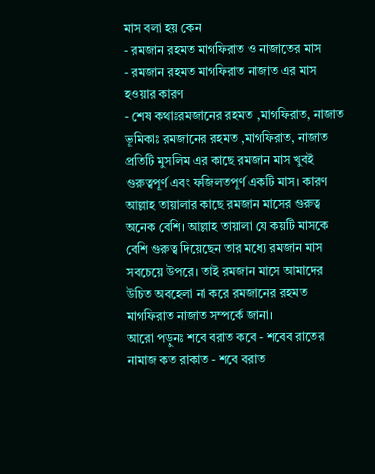মাস বলা হয় কেন
- রমজান রহমত মাগফিরাত ও নাজাতের মাস
- রমজান রহমত মাগফিরাত নাজাত এর মাস হওয়ার কারণ
- শেষ কথাঃরমজানের রহমত ,মাগফিরাত, নাজাত
ভূমিকাঃ রমজানের রহমত ,মাগফিরাত, নাজাত
প্রতিটি মুসলিম এর কাছে রমজান মাস খুবই গুরুত্বপূর্ণ এবং ফজিলতপূর্ণ একটি মাস। কারণ আল্লাহ তায়ালার কাছে রমজান মাসের গুরুত্ব অনেক বেশি। আল্লাহ তায়ালা যে কয়টি মাসকে বেশি গুরুত্ব দিয়েছেন তার মধ্যে রমজান মাস সবচেয়ে উপরে। তাই রমজান মাসে আমাদের উচিত অবহেলা না করে রমজানের রহমত মাগফিরাত নাজাত সম্পর্কে জানা।
আরো পড়ুনঃ শবে বরাত কবে - শবেব রাতের নামাজ কত রাকাত - শবে বরাত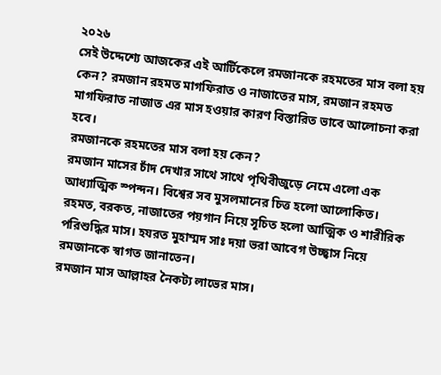২০২৬
সেই উদ্দেশ্যে আজকের এই আর্টিকেলে রমজানকে রহমতের মাস বলা হয় কেন? রমজান রহমত মাগফিরাত ও নাজাতের মাস, রমজান রহমত মাগফিরাত নাজাত এর মাস হওয়ার কারণ বিস্তারিত ভাবে আলোচনা করা হবে।
রমজানকে রহমতের মাস বলা হয় কেন?
রমজান মাসের চাঁদ দেখার সাথে সাথে পৃথিবীজুড়ে নেমে এলো এক আধ্যাত্মিক স্পন্দন। বিশ্বের সব মুসলমানের চিত্ত হলো আলোকিত। রহমত, বরকত, নাজাতের পয়গান নিয়ে সূচিত হলো আত্মিক ও শারীরিক পরিশুদ্ধির মাস। হযরত মুহাম্মদ সাঃ দয়া ভরা আবেগ উচ্ছ্বাস নিয়ে রমজানকে স্বাগত জানাতেন।
রমজান মাস আল্লাহর নৈকট্য লাভের মাস।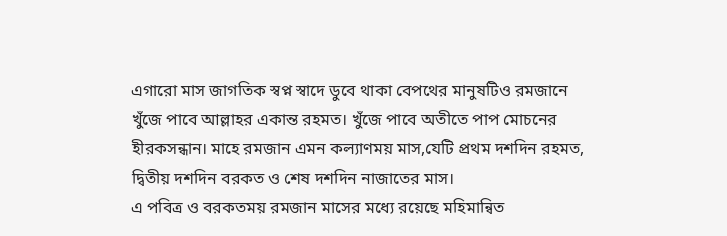এগারো মাস জাগতিক স্বপ্ন স্বাদে ডুবে থাকা বেপথের মানুষটিও রমজানে খুঁজে পাবে আল্লাহর একান্ত রহমত। খুঁজে পাবে অতীতে পাপ মোচনের হীরকসন্ধান। মাহে রমজান এমন কল্যাণময় মাস,যেটি প্রথম দশদিন রহমত, দ্বিতীয় দশদিন বরকত ও শেষ দশদিন নাজাতের মাস।
এ পবিত্র ও বরকতময় রমজান মাসের মধ্যে রয়েছে মহিমান্বিত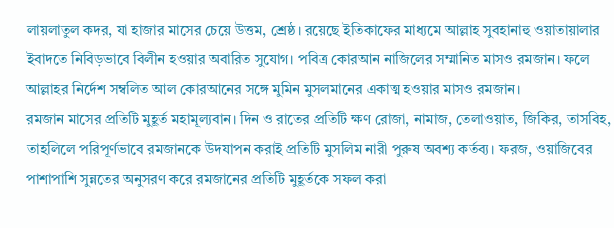লায়লাতুল কদর, যা হাজার মাসের চেয়ে উত্তম, শ্রেষ্ঠ। রয়েছে ইতিকাফের মাধ্যমে আল্লাহ সুবহানাহু ওয়াতায়ালার ইবাদতে নিবিড়ভাবে বিলীন হওয়ার অবারিত সুযোগ। পবিত্র কোরআন নাজিলের সম্মানিত মাসও রমজান। ফলে আল্লাহর নির্দেশ সম্বলিত আল কোরআনের সঙ্গে মুমিন মুসলমানের একাত্ম হওয়ার মাসও রমজান।
রমজান মাসের প্রতিটি মুহূর্ত মহামূল্যবান। দিন ও রাতের প্রতিটি ক্ষণ রোজা, নামাজ, তেলাওয়াত, জিকির, তাসবিহ, তাহলিলে পরিপূর্ণভাবে রমজানকে উদযাপন করাই প্রতিটি মুসলিম নারী পুরুষ অবশ্য কর্তব্য। ফরজ, ওয়াজিবের পাশাপাশি সুন্নতের অনুসরণ করে রমজানের প্রতিটি মুহূর্তকে সফল করা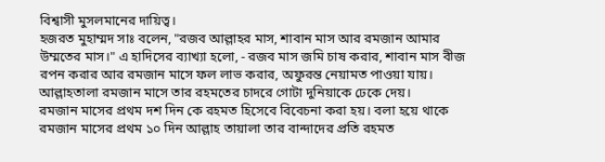বিশ্বাসী মুসলমানের দায়িত্ব।
হজরত মুহাম্মদ সাঃ বলেন, "রজব আল্লাহর মাস, শাবান মাস আর রমজান আমার উম্মতের মাস।" এ হাদিসের ব্যাখ্যা হলো, - রজব মাস জমি চাষ করার, শাবান মাস বীজ রপন করার আর রমজান মাসে ফল লাভ করার, অফুরন্ত নেয়ামত পাওয়া যায়। আল্লাহতালা রমজান মাসে তার রহমতের চাদরে গোটা দুনিয়াকে ঢেকে দেয়।
রমজান মাসের প্রথম দশ দিন কে রহমত হিসেবে বিবেচনা করা হয়। বলা হয়ে থাকে রমজান মাসের প্রথম ১০ দিন আল্লাহ তায়ালা তার বান্দাদের প্রতি রহমত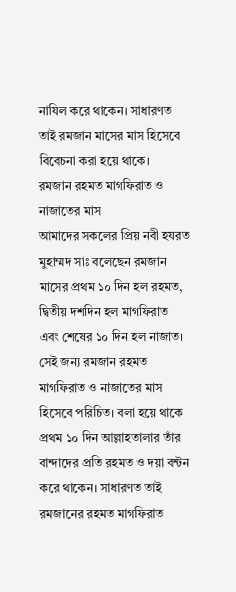নাযিল করে থাকেন। সাধারণত তাই রমজান মাসের মাস হিসেবে বিবেচনা করা হয়ে থাকে।
রমজান রহমত মাগফিরাত ও নাজাতের মাস
আমাদের সকলের প্রিয় নবী হযরত মুহাম্মদ সাঃ বলেছেন রমজান মাসের প্রথম ১০ দিন হল রহমত, দ্বিতীয় দশদিন হল মাগফিরাত এবং শেষের ১০ দিন হল নাজাত। সেই জন্য রমজান রহমত মাগফিরাত ও নাজাতের মাস হিসেবে পরিচিত। বলা হয়ে থাকে প্রথম ১০ দিন আল্লাহতালার তাঁর বান্দাদের প্রতি রহমত ও দয়া বন্টন করে থাকেন। সাধারণত তাই রমজানের রহমত মাগফিরাত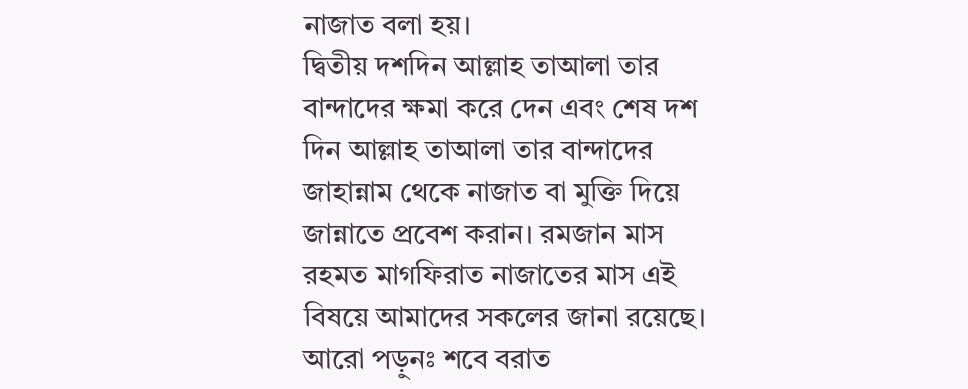নাজাত বলা হয়।
দ্বিতীয় দশদিন আল্লাহ তাআলা তার বান্দাদের ক্ষমা করে দেন এবং শেষ দশ দিন আল্লাহ তাআলা তার বান্দাদের জাহান্নাম থেকে নাজাত বা মুক্তি দিয়ে জান্নাতে প্রবেশ করান। রমজান মাস রহমত মাগফিরাত নাজাতের মাস এই বিষয়ে আমাদের সকলের জানা রয়েছে।
আরো পড়ুনঃ শবে বরাত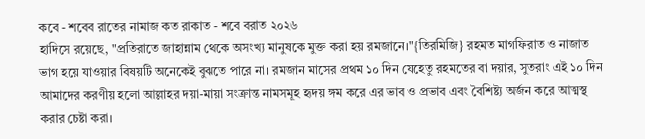কবে - শবেব রাতের নামাজ কত রাকাত - শবে বরাত ২০২৬
হাদিসে রয়েছে, "প্রতিরাতে জাহান্নাম থেকে অসংখ্য মানুষকে মুক্ত করা হয় রমজানে।"{তিরমিজি} রহমত মাগফিরাত ও নাজাত ভাগ হয়ে যাওয়ার বিষয়টি অনেকেই বুঝতে পারে না। রমজান মাসের প্রথম ১০ দিন যেহেতু রহমতের বা দয়ার, সুতরাং এই ১০ দিন আমাদের করণীয় হলো আল্লাহর দয়া-মায়া সংক্রান্ত নামসমূহ হৃদয় ঙ্গম করে এর ভাব ও প্রভাব এবং বৈশিষ্ট্য অর্জন করে আত্মস্থ করার চেষ্টা করা।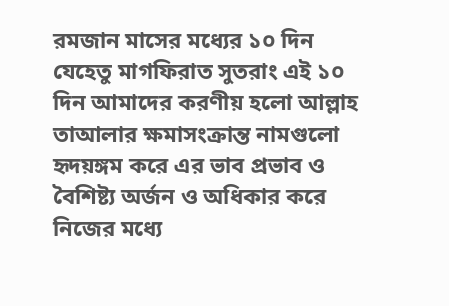রমজান মাসের মধ্যের ১০ দিন যেহেতু মাগফিরাত সুতরাং এই ১০ দিন আমাদের করণীয় হলো আল্লাহ তাআলার ক্ষমাসংক্রান্ত নামগুলো হৃদয়ঙ্গম করে এর ভাব প্রভাব ও বৈশিষ্ট্য অর্জন ও অধিকার করে নিজের মধ্যে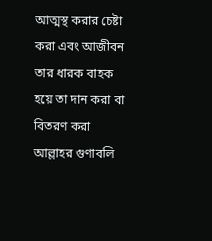আত্মস্থ করার চেষ্টা করা এবং আজীবন তার ধারক বাহক হয়ে তা দান করা বা বিতরণ করা আল্লাহর গুণাবলি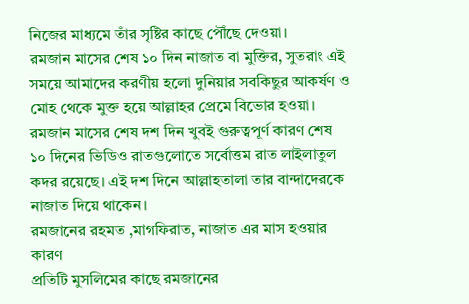নিজের মাধ্যমে তাঁর সৃষ্টির কাছে পৌঁছে দেওয়া।
রমজান মাসের শেষ ১০ দিন নাজাত বা মুক্তির, সুতরাং এই সময়ে আমাদের করণীয় হলো দুনিয়ার সবকিছুর আকর্ষণ ও মোহ থেকে মুক্ত হয়ে আল্লাহর প্রেমে বিভোর হওয়া। রমজান মাসের শেষ দশ দিন খুবই গুরুত্বপূর্ণ কারণ শেষ ১০ দিনের ভিডিও রাতগুলোতে সর্বোত্তম রাত লাইলাতুল কদর রয়েছে। এই দশ দিনে আল্লাহতালা তার বান্দাদেরকে নাজাত দিয়ে থাকেন।
রমজানের রহমত ,মাগফিরাত, নাজাত এর মাস হওয়ার কারণ
প্রতিটি মুসলিমের কাছে রমজানের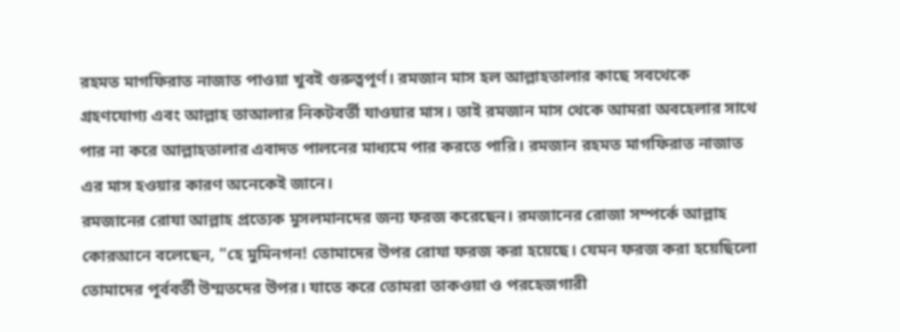রহমত মাগফিরাত নাজাত পাওয়া খুবই গুরুত্বপূর্ণ। রমজান মাস হল আল্লাহতালার কাছে সবথেকে গ্রহণযোগ্য এবং আল্লাহ তাআলার নিকটবর্তী যাওয়ার মাস। তাই রমজান মাস থেকে আমরা অবহেলার সাথে পার না করে আল্লাহতালার এবাদত পালনের মাধ্যমে পার করতে পারি। রমজান রহমত মাগফিরাত নাজাত এর মাস হওয়ার কারণ অনেকেই জানে।
রমজানের রোযা আল্লাহ প্রত্যেক মুসলমানদের জন্য ফরজ করেছেন। রমজানের রোজা সম্পর্কে আল্লাহ কোরআনে বলেছেন, "হে মুমিনগন! তোমাদের উপর রোযা ফরজ করা হয়েছে। যেমন ফরজ করা হয়েছিলো তোমাদের পূর্ববর্তী উম্মতদের উপর। যাতে করে তোমরা তাকওয়া ও পরহেজগারী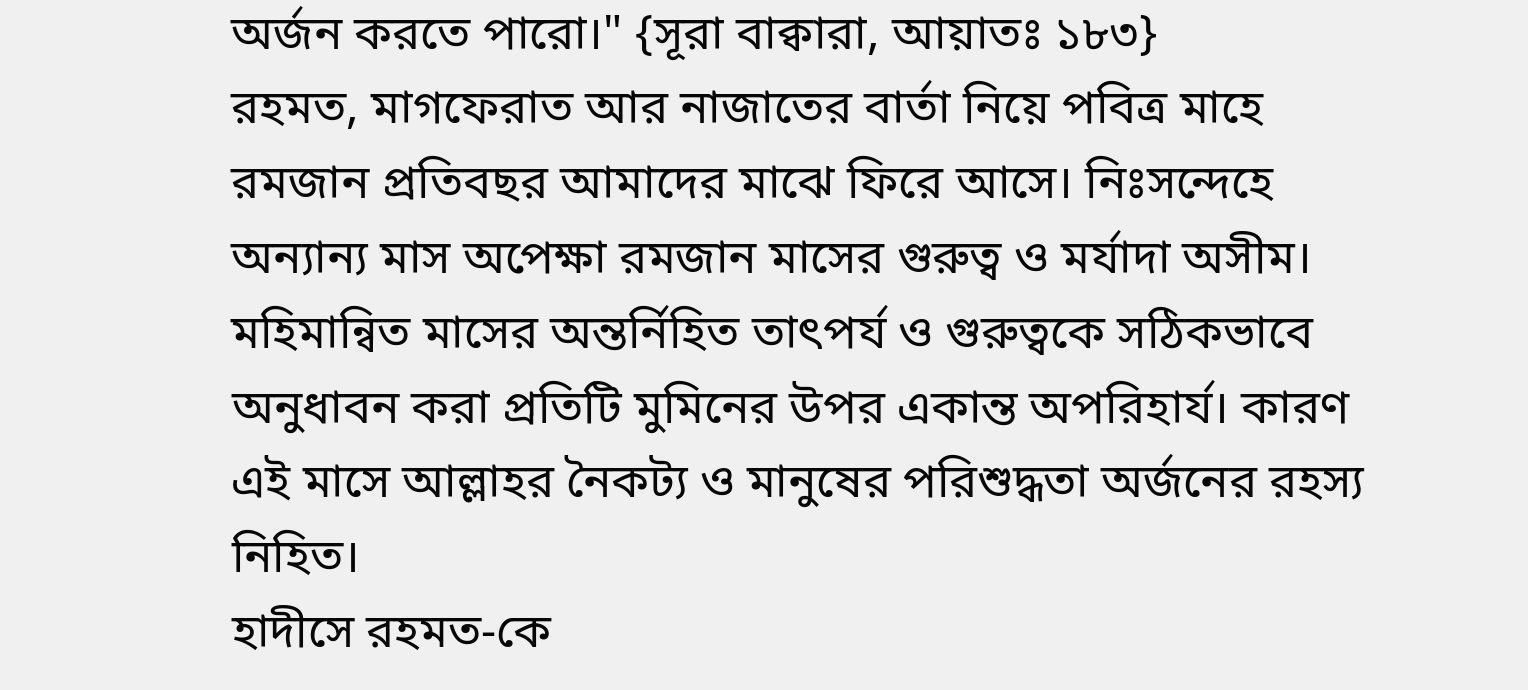অর্জন করতে পারো।" {সূরা বাক্বারা, আয়াতঃ ১৮৩}
রহমত, মাগফেরাত আর নাজাতের বার্তা নিয়ে পবিত্র মাহে রমজান প্রতিবছর আমাদের মাঝে ফিরে আসে। নিঃসন্দেহে অন্যান্য মাস অপেক্ষা রমজান মাসের গুরুত্ব ও মর্যাদা অসীম। মহিমান্বিত মাসের অন্তর্নিহিত তাৎপর্য ও গুরুত্বকে সঠিকভাবে অনুধাবন করা প্রতিটি মুমিনের উপর একান্ত অপরিহার্য। কারণ এই মাসে আল্লাহর নৈকট্য ও মানুষের পরিশুদ্ধতা অর্জনের রহস্য নিহিত।
হাদীসে রহমত-কে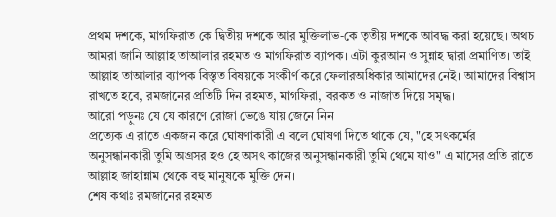প্রথম দশকে, মাগফিরাত কে দ্বিতীয় দশকে আর মুক্তিলাভ-কে তৃতীয় দশকে আবদ্ধ করা হয়েছে। অথচ আমরা জানি আল্লাহ তাআলার রহমত ও মাগফিরাত ব্যাপক। এটা কুরআন ও সুন্নাহ দ্বারা প্রমাণিত। তাই আল্লাহ তাআলার ব্যাপক বিস্তৃত বিষয়কে সংকীর্ণ করে ফেলারঅধিকার আমাদের নেই। আমাদের বিশ্বাস রাখতে হবে, রমজানের প্রতিটি দিন রহমত, মাগফিরা, বরকত ও নাজাত দিয়ে সমৃদ্ধ।
আরো পড়ুনঃ যে যে কারণে রোজা ভেঙে যায় জেনে নিন
প্রত্যেক এ রাতে একজন করে ঘোষণাকারী এ বলে ঘোষণা দিতে থাকে যে, "হে সৎকর্মের অনুসন্ধানকারী তুমি অগ্রসর হও হে অসৎ কাজের অনুসন্ধানকারী তুমি থেমে যাও" এ মাসের প্রতি রাতে আল্লাহ জাহান্নাম থেকে বহু মানুষকে মুক্তি দেন।
শেষ কথাঃ রমজানের রহমত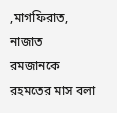,মাগফিরাত, নাজাত
রমজানকে রহমতের মাস বলা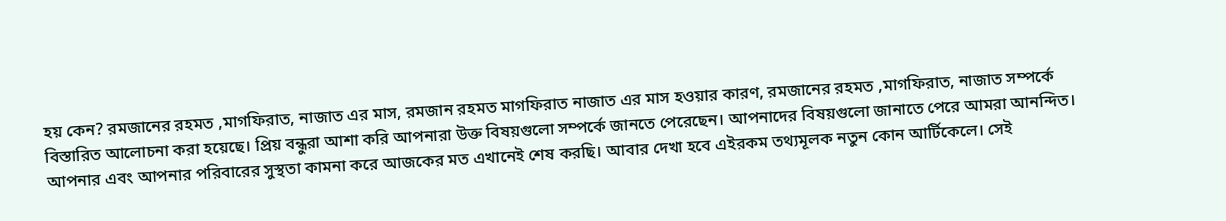হয় কেন? রমজানের রহমত ,মাগফিরাত, নাজাত এর মাস, রমজান রহমত মাগফিরাত নাজাত এর মাস হওয়ার কারণ, রমজানের রহমত ,মাগফিরাত, নাজাত সম্পর্কে বিস্তারিত আলোচনা করা হয়েছে। প্রিয় বন্ধুরা আশা করি আপনারা উক্ত বিষয়গুলো সম্পর্কে জানতে পেরেছেন। আপনাদের বিষয়গুলো জানাতে পেরে আমরা আনন্দিত।
আপনার এবং আপনার পরিবারের সুস্থতা কামনা করে আজকের মত এখানেই শেষ করছি। আবার দেখা হবে এইরকম তথ্যমূলক নতুন কোন আর্টিকেলে। সেই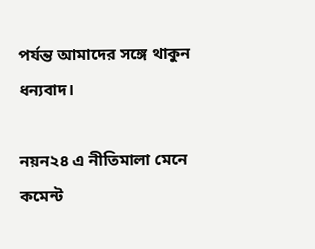পর্যন্ত আমাদের সঙ্গে থাকুন ধন্যবাদ।

নয়ন২৪ এ নীতিমালা মেনে কমেন্ট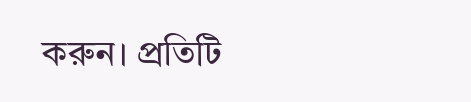করুন। প্রতিটি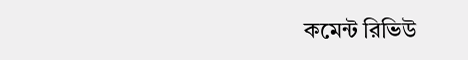কমেন্ট রিভিউ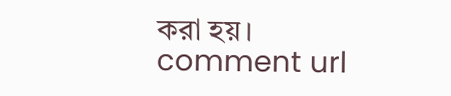করা হয়।
comment url